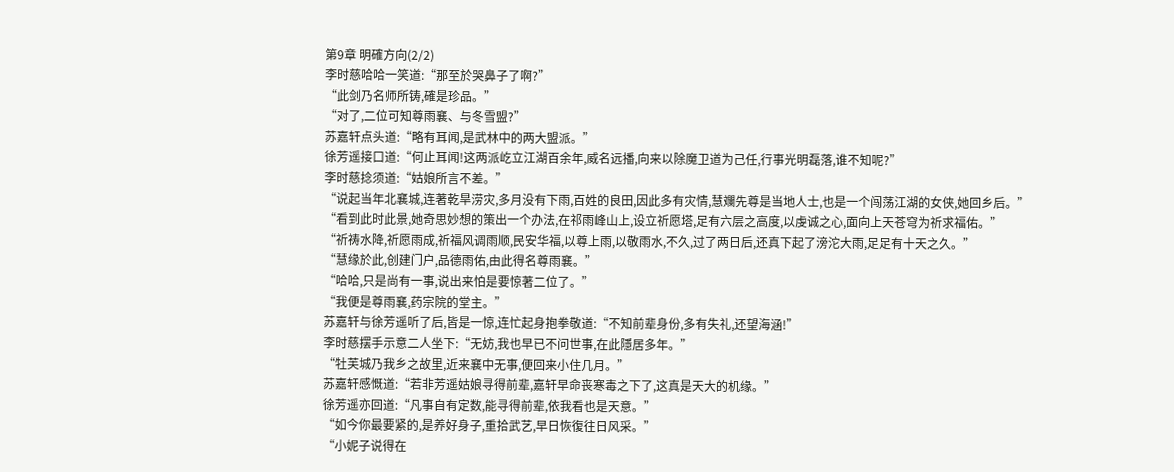第9章 明確方向(2/2)
李时慈哈哈一笑道:“那至於哭鼻子了啊?”
“此剑乃名师所铸,確是珍品。”
“对了,二位可知尊雨襄、与冬雪盟?”
苏嘉轩点头道:“略有耳闻,是武林中的两大盟派。”
徐芳遥接口道:“何止耳闻!这两派屹立江湖百余年,威名远播,向来以除魔卫道为己任,行事光明磊落,谁不知呢?”
李时慈捻须道:“姑娘所言不差。”
“说起当年北襄城,连著乾旱涝灾,多月没有下雨,百姓的良田,因此多有灾情,慧斕先尊是当地人士,也是一个闯荡江湖的女侠,她回乡后。”
“看到此时此景,她奇思妙想的策出一个办法,在祁雨峰山上,设立祈愿塔,足有六层之高度,以虔诚之心,面向上天苍穹为祈求福佑。”
“祈祷水降,祈愿雨成,祈福风调雨顺,民安华福,以尊上雨,以敬雨水,不久,过了两日后,还真下起了滂沱大雨,足足有十天之久。”
“慧缘於此,创建门户,品德雨佑,由此得名尊雨襄。”
“哈哈,只是尚有一事,说出来怕是要惊著二位了。”
“我便是尊雨襄,药宗院的堂主。”
苏嘉轩与徐芳遥听了后,皆是一惊,连忙起身抱拳敬道:“不知前辈身份,多有失礼,还望海涵!”
李时慈摆手示意二人坐下:“无妨,我也早已不问世事,在此隱居多年。”
“牡芙城乃我乡之故里,近来襄中无事,便回来小住几月。”
苏嘉轩感慨道:“若非芳遥姑娘寻得前辈,嘉轩早命丧寒毒之下了,这真是天大的机缘。”
徐芳遥亦回道:“凡事自有定数,能寻得前辈,依我看也是天意。”
“如今你最要紧的,是养好身子,重拾武艺,早日恢復往日风采。”
“小妮子说得在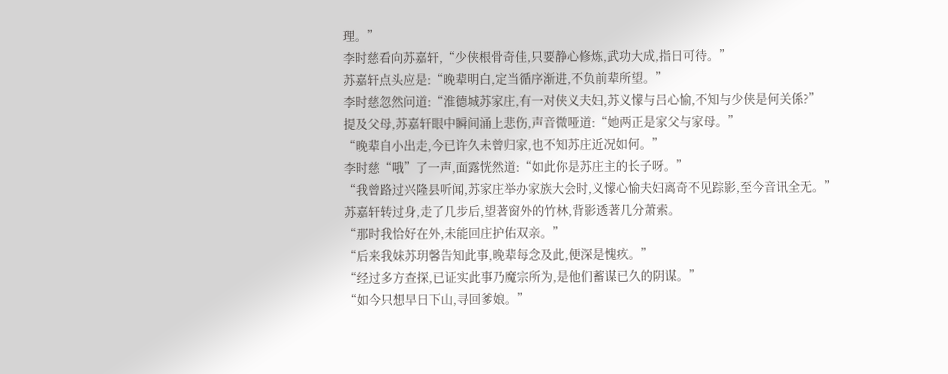理。”
李时慈看向苏嘉轩,“少侠根骨奇佳,只要静心修炼,武功大成,指日可待。”
苏嘉轩点头应是:“晚辈明白,定当循序渐进,不负前辈所望。”
李时慈忽然问道:“淮德城苏家庄,有一对侠义夫妇,苏义懞与吕心愉,不知与少侠是何关係?”
提及父母,苏嘉轩眼中瞬间涌上悲伤,声音微哑道:“她两正是家父与家母。”
“晚辈自小出走,今已许久未曾归家,也不知苏庄近况如何。”
李时慈“哦”了一声,面露恍然道:“如此你是苏庄主的长子呀。”
“我曾路过兴隆县听闻,苏家庄举办家族大会时,义懞心愉夫妇离奇不见踪影,至今音讯全无。”
苏嘉轩转过身,走了几步后,望著窗外的竹林,背影透著几分萧索。
“那时我恰好在外,未能回庄护佑双亲。”
“后来我妹苏玥馨告知此事,晚辈每念及此,便深是愧疚。”
“经过多方查探,已证实此事乃魔宗所为,是他们蓄谋已久的阴谋。”
“如今只想早日下山,寻回爹娘。”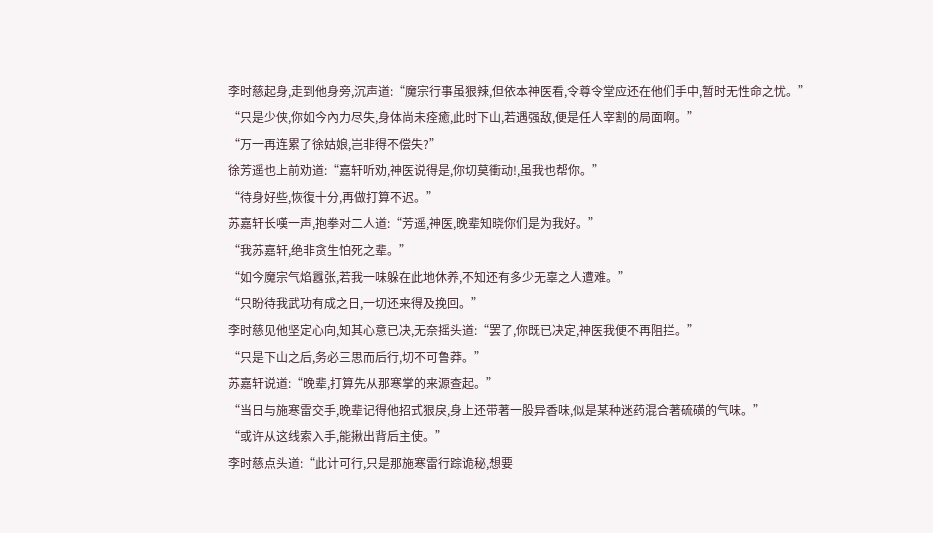李时慈起身,走到他身旁,沉声道:“魔宗行事虽狠辣,但依本神医看,令尊令堂应还在他们手中,暂时无性命之忧。”
“只是少侠,你如今內力尽失,身体尚未痊癒,此时下山,若遇强敌,便是任人宰割的局面啊。”
“万一再连累了徐姑娘,岂非得不偿失?”
徐芳遥也上前劝道:“嘉轩听劝,神医说得是,你切莫衝动!,虽我也帮你。”
“待身好些,恢復十分,再做打算不迟。”
苏嘉轩长嘆一声,抱拳对二人道:“芳遥,神医,晚辈知晓你们是为我好。”
“我苏嘉轩,绝非贪生怕死之辈。”
“如今魔宗气焰囂张,若我一味躲在此地休养,不知还有多少无辜之人遭难。”
“只盼待我武功有成之日,一切还来得及挽回。”
李时慈见他坚定心向,知其心意已决,无奈摇头道:“罢了,你既已决定,神医我便不再阻拦。”
“只是下山之后,务必三思而后行,切不可鲁莽。”
苏嘉轩说道:“晚辈,打算先从那寒掌的来源查起。”
“当日与施寒雷交手,晚辈记得他招式狠戾,身上还带著一股异香味,似是某种迷药混合著硫磺的气味。”
“或许从这线索入手,能揪出背后主使。”
李时慈点头道:“此计可行,只是那施寒雷行踪诡秘,想要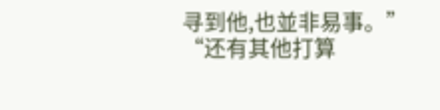寻到他,也並非易事。”
“还有其他打算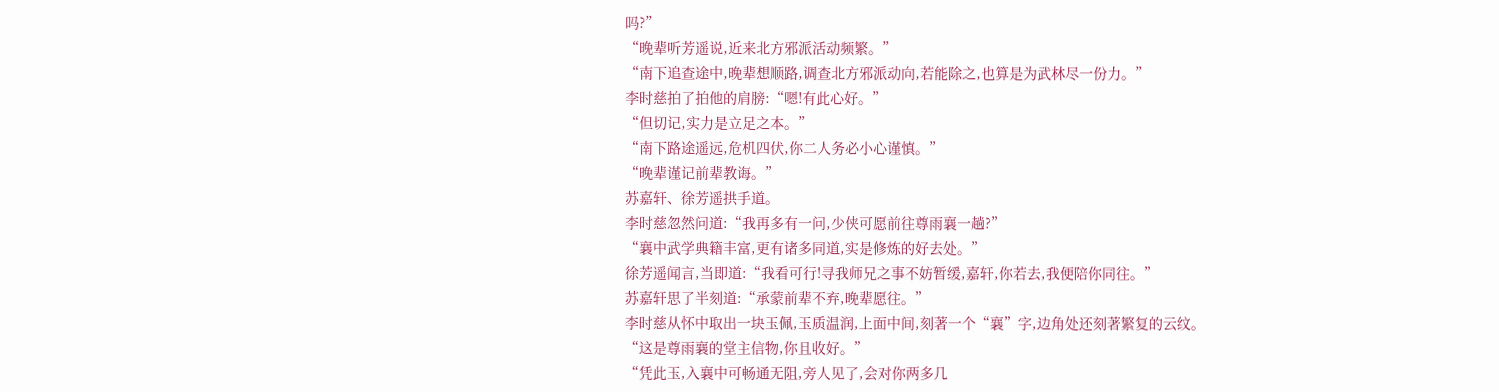吗?”
“晚辈听芳遥说,近来北方邪派活动频繁。”
“南下追查途中,晚辈想顺路,调查北方邪派动向,若能除之,也算是为武林尽一份力。”
李时慈拍了拍他的肩膀:“嗯!有此心好。”
“但切记,实力是立足之本。”
“南下路途遥远,危机四伏,你二人务必小心谨慎。”
“晚辈谨记前辈教诲。”
苏嘉轩、徐芳遥拱手道。
李时慈忽然问道:“我再多有一问,少侠可愿前往尊雨襄一趟?”
“襄中武学典籍丰富,更有诸多同道,实是修炼的好去处。”
徐芳遥闻言,当即道:“我看可行!寻我师兄之事不妨暂缓,嘉轩,你若去,我便陪你同往。”
苏嘉轩思了半刻道:“承蒙前辈不弃,晚辈愿往。”
李时慈从怀中取出一块玉佩,玉质温润,上面中间,刻著一个“襄”字,边角处还刻著繁复的云纹。
“这是尊雨襄的堂主信物,你且收好。”
“凭此玉,入襄中可畅通无阻,旁人见了,会对你两多几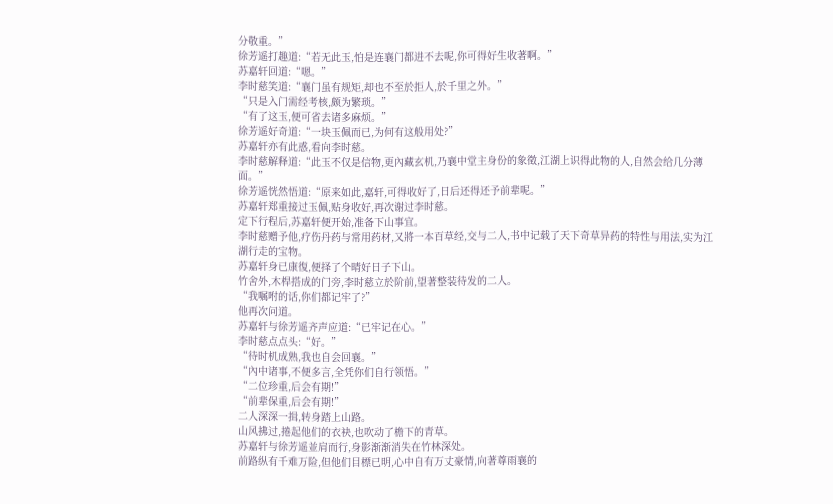分敬重。”
徐芳遥打趣道:“若无此玉,怕是连襄门都进不去呢,你可得好生收著啊。”
苏嘉轩回道:“嗯。”
李时慈笑道:“襄门虽有规矩,却也不至於拒人,於千里之外。”
“只是入门需经考核,颇为繁琐。”
“有了这玉,便可省去诸多麻烦。”
徐芳遥好奇道:“一块玉佩而已,为何有这般用处?”
苏嘉轩亦有此惑,看向李时慈。
李时慈解释道:“此玉不仅是信物,更內藏玄机,乃襄中堂主身份的象徵,江湖上识得此物的人,自然会给几分薄面。”
徐芳遥恍然悟道:“原来如此,嘉轩,可得收好了,日后还得还予前辈呢。”
苏嘉轩郑重接过玉佩,贴身收好,再次谢过李时慈。
定下行程后,苏嘉轩便开始,准备下山事宜。
李时慈赠予他,疗伤丹药与常用药材,又將一本百草经,交与二人,书中记载了天下奇草异药的特性与用法,实为江湖行走的宝物。
苏嘉轩身已康復,便择了个晴好日子下山。
竹舍外,木桿搭成的门旁,李时慈立於阶前,望著整装待发的二人。
“我嘱咐的话,你们都记牢了?”
他再次问道。
苏嘉轩与徐芳遥齐声应道:“已牢记在心。”
李时慈点点头:“好。”
“待时机成熟,我也自会回襄。”
“內中诸事,不便多言,全凭你们自行领悟。”
“二位珍重,后会有期!”
“前辈保重,后会有期!”
二人深深一揖,转身踏上山路。
山风拂过,捲起他们的衣袂,也吹动了檐下的青草。
苏嘉轩与徐芳遥並肩而行,身影渐渐消失在竹林深处。
前路纵有千难万险,但他们目標已明,心中自有万丈豪情,向著尊雨襄的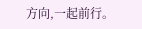方向,一起前行。